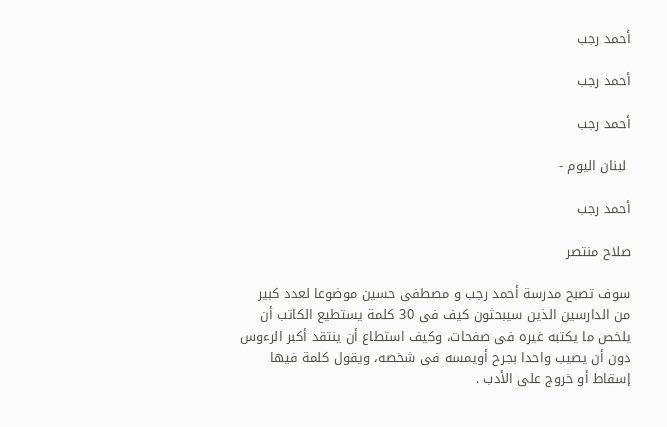أحمد رجب

أحمد رجب

أحمد رجب

 لبنان اليوم -

أحمد رجب

صلاح منتصر

سوف تصبح مدرسة أحمد رجب و مصطفى حسين موضوعا لعدد كبير من الدارسين الذين سيبحثون كيف فى 30 كلمة يستطيع الكاتب أن يلخص ما يكتبه غيره فى صفحات، وكيف استطاع أن ينتقد أكبر الرءوس دون أن يصيب واحدا بجرح أويمسه فى شخصه، ويقول كلمة فيها إسقاط أو خروج على الأدب .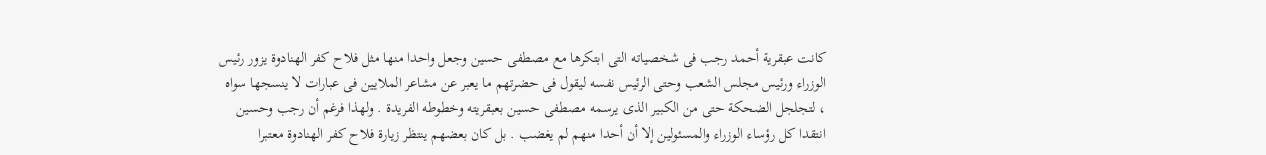كانت عبقرية أحمد رجب فى شخصياته التى ابتكرها مع مصطفى حسين وجعل واحدا منها مثل فلاح كفر الهنادوة يزور رئيس الوزراء ورئيس مجلس الشعب وحتى الرئيس نفسه ليقول فى حضرتهم ما يعبر عن مشاعر الملايين فى عبارات لا ينسجها سواه ، لتجلجل الضحكة حتى من الكبير الذى يرسمه مصطفى حسين بعبقريته وخطوطه الفريدة . ولهذا فرغم أن رجب وحسين انتقدا كل رؤساء الوزراء والمسئولين إلا أن أحدا منهم لم يغضب . بل كان بعضهم ينتظر زيارة فلاح كفر الهنادوة معتبرا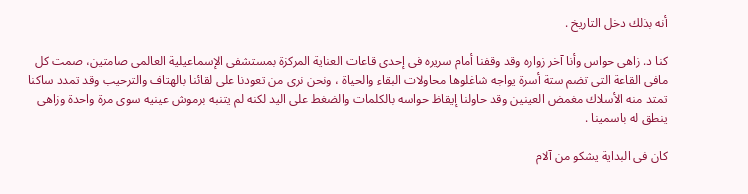أنه بذلك دخل التاريخ .

كنا د. زاهى حواس وأنا آخر زواره وقد وقفنا أمام سريره فى إحدى قاعات العناية المركزة بمستشفى الإسماعيلية العالمى صامتين، صمت كل مافى القاعة التى تضم ستة أسرة يواجه شاغلوها محاولات البقاء والحياة ، ونحن نرى من تعودنا على لقائنا بالهتاف والترحيب وقد تمدد ساكنا تمتد منه الأسلاك مغمض العينين وقد حاولنا إيقاظ حواسه بالكلمات والضغط على اليد لكنه لم يتنبه برموش عينيه سوى مرة واحدة وزاهى ينطق له باسمينا .

كان فى البداية يشكو من آلام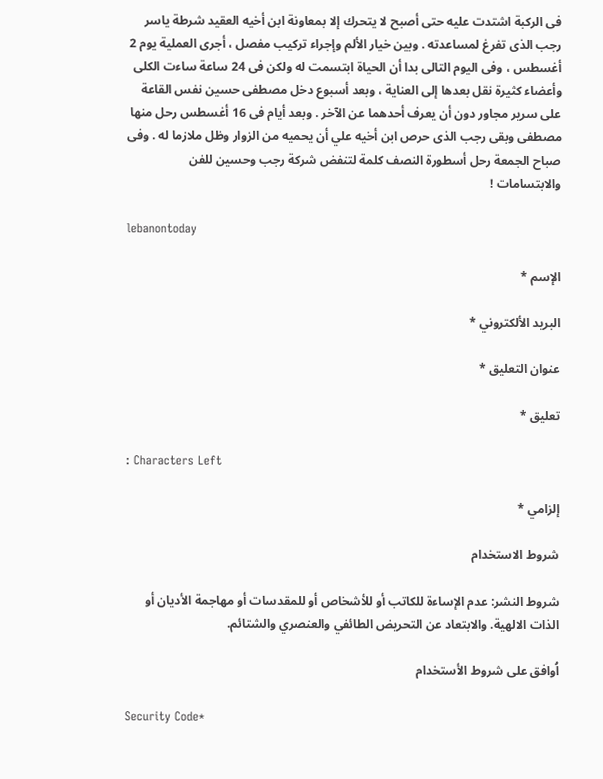فى الركبة اشتدت عليه حتى أصبح لا يتحرك إلا بمعاونة ابن أخيه العقيد شرطة ياسر رجب الذى تفرغ لمساعدته . وبين خيار الألم وإجراء تركيب مفصل ، أجرى العملية يوم 2 أغسطس ، وفى اليوم التالى بدا أن الحياة ابتسمت له ولكن فى 24 ساعة ساءت الكلى وأعضاء كثيرة نقل بعدها إلى العناية ، وبعد أسبوع دخل مصطفى حسين نفس القاعة على سرير مجاور دون أن يعرف أحدهما عن الآخر . وبعد أيام فى 16 أغسطس رحل منها مصطفى وبقى رجب الذى حرص ابن أخيه علي أن يحميه من الزوار وظل ملازما له . وفى صباح الجمعة رحل أسطورة النصف كلمة لتنفض شركة رجب وحسين للفن والابتسامات !

lebanontoday

الإسم *

البريد الألكتروني *

عنوان التعليق *

تعليق *

: Characters Left

إلزامي *

شروط الاستخدام

شروط النشر: عدم الإساءة للكاتب أو للأشخاص أو للمقدسات أو مهاجمة الأديان أو الذات الالهية. والابتعاد عن التحريض الطائفي والعنصري والشتائم.

اُوافق على شروط الأستخدام

Security Code*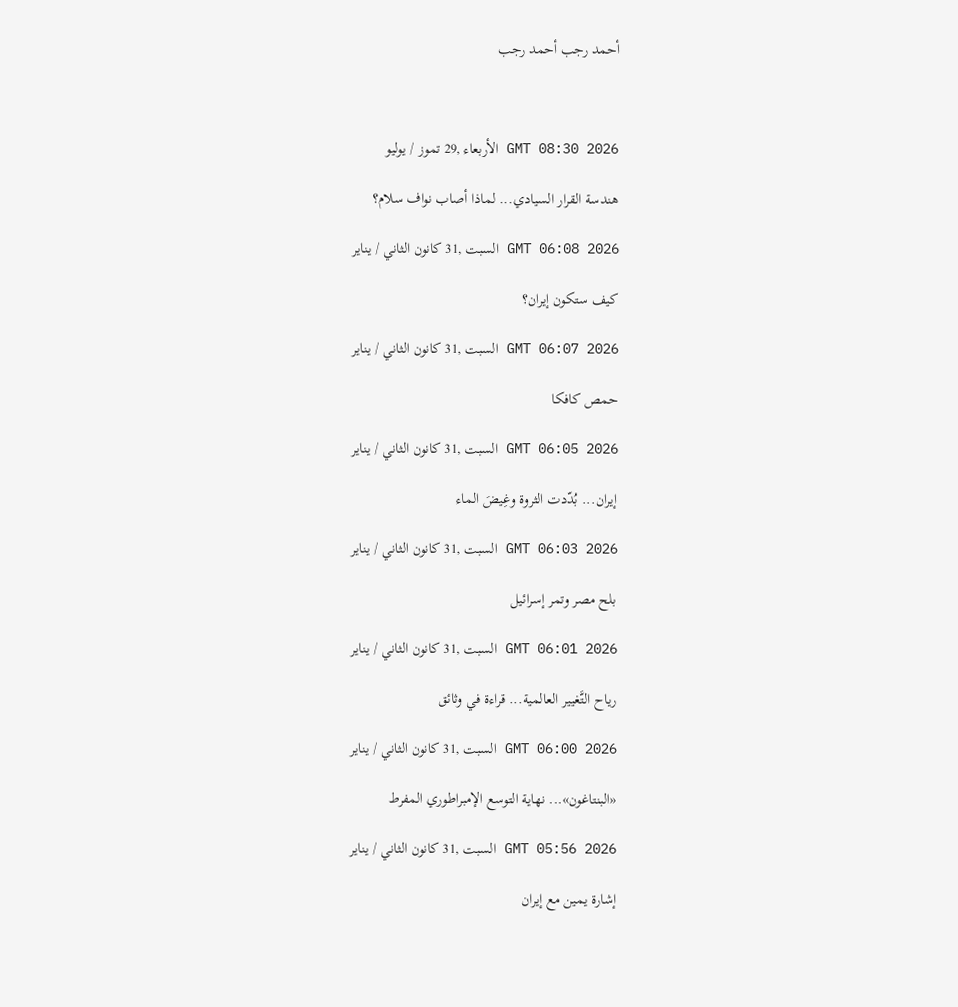أحمد رجب أحمد رجب



GMT 08:30 2026 الأربعاء ,29 تموز / يوليو

هندسة القرار السيادي... لماذا أصاب نواف سلام؟

GMT 06:08 2026 السبت ,31 كانون الثاني / يناير

كيف ستكون إيران؟

GMT 06:07 2026 السبت ,31 كانون الثاني / يناير

حمص كافكا

GMT 06:05 2026 السبت ,31 كانون الثاني / يناير

إيران... بُدّدت الثروة وغِيضَ الماء

GMT 06:03 2026 السبت ,31 كانون الثاني / يناير

بلح مصر وتمر إسرائيل

GMT 06:01 2026 السبت ,31 كانون الثاني / يناير

رياح التَّغيير العالمية... قراءة في وثائق

GMT 06:00 2026 السبت ,31 كانون الثاني / يناير

«البنتاغون»... نهاية التوسع الإمبراطوري المفرط

GMT 05:56 2026 السبت ,31 كانون الثاني / يناير

إشارة يمين مع إيران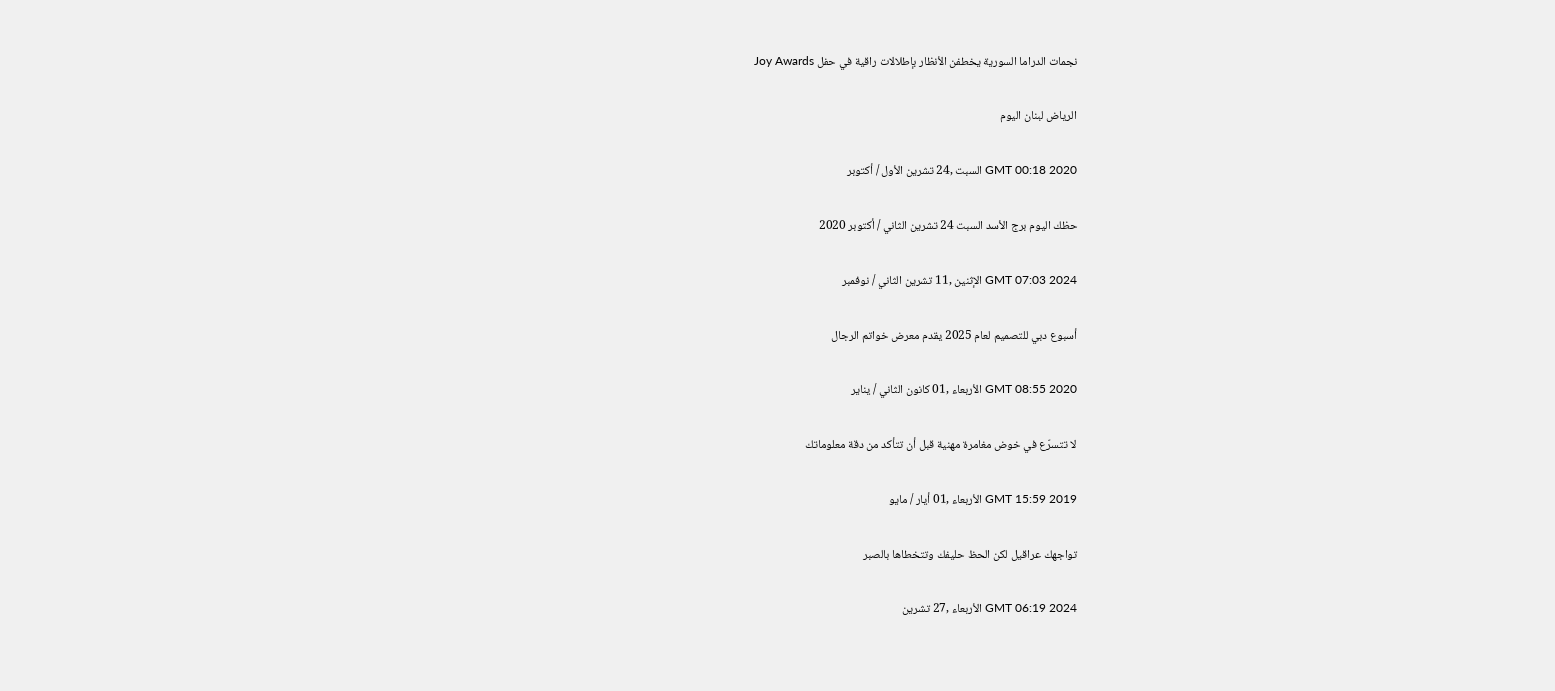نجمات الدراما السورية يخطفن الأنظار بإطلالات راقية في حفل Joy Awards

الرياض لبنان اليوم

GMT 00:18 2020 السبت ,24 تشرين الأول / أكتوبر

حظك اليوم برج الأسد السبت 24 تشرين الثاني / أكتوبر 2020

GMT 07:03 2024 الإثنين ,11 تشرين الثاني / نوفمبر

أسبوع دبي للتصميم لعام 2025 يقدم معرض خواتم الرجال

GMT 08:55 2020 الأربعاء ,01 كانون الثاني / يناير

لا تتسرّع في خوض مغامرة مهنية قبل أن تتأكد من دقة معلوماتك

GMT 15:59 2019 الأربعاء ,01 أيار / مايو

تواجهك عراقيل لكن الحظ حليفك وتتخطاها بالصبر

GMT 06:19 2024 الأربعاء ,27 تشرين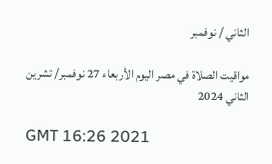الثاني / نوفمبر

مواقيت الصلاة في مصر اليوم الأربعاء 27 نوفمبر/ تشرين الثاني 2024

GMT 16:26 2021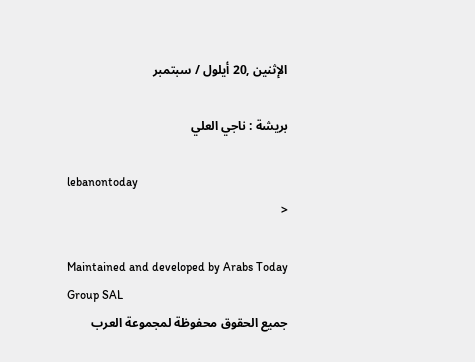الإثنين ,20 أيلول / سبتمبر

بريشة : ناجي العلي

lebanontoday
<

Maintained and developed by Arabs Today Group SAL
جميع الحقوق محفوظة لمجموعة العرب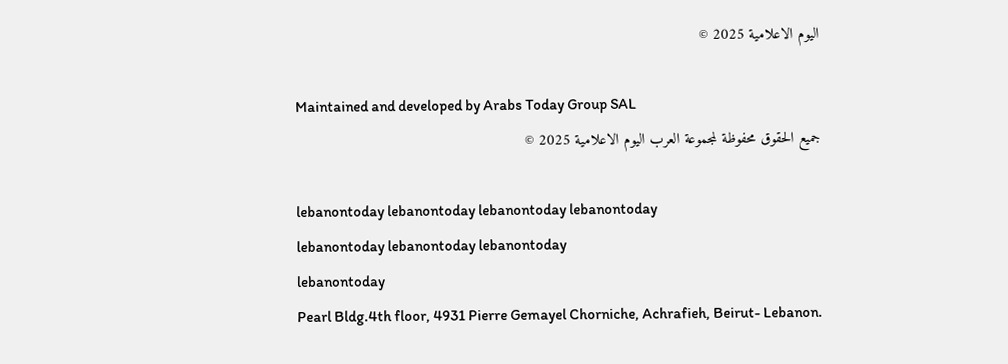اليوم الاعلامية 2025 ©

Maintained and developed by Arabs Today Group SAL
جميع الحقوق محفوظة لمجموعة العرب اليوم الاعلامية 2025 ©

lebanontoday lebanontoday lebanontoday lebanontoday
lebanontoday lebanontoday lebanontoday
lebanontoday
Pearl Bldg.4th floor, 4931 Pierre Gemayel Chorniche, Achrafieh, Beirut- Lebanon.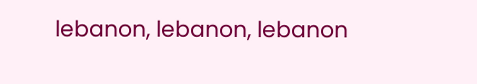lebanon, lebanon, lebanon